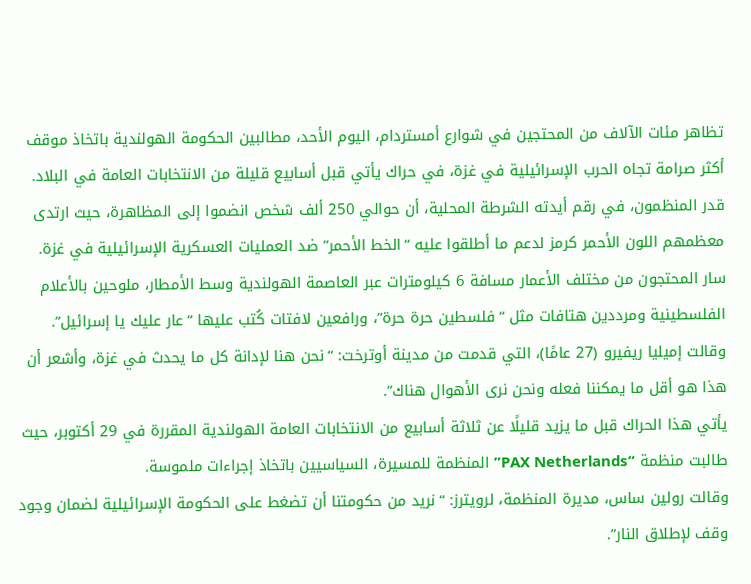تظاهر مئات الآلاف من المحتجين في شوارع أمستردام، اليوم الأحد، مطالبين الحكومة الهولندية باتخاذ موقف أكثر صرامة تجاه الحرب الإسرائيلية في غزة، في حراك يأتي قبل أسابيع قليلة من الانتخابات العامة في البلاد.
قدر المنظمون، في رقم أيدته الشرطة المحلية، أن حوالي 250 ألف شخص انضموا إلى المظاهرة، حيث ارتدى معظمهم اللون الأحمر كرمز لدعم ما أطلقوا عليه “الخط الأحمر” ضد العمليات العسكرية الإسرائيلية في غزة.
سار المحتجون من مختلف الأعمار مسافة 6 كيلومترات عبر العاصمة الهولندية وسط الأمطار، ملوحين بالأعلام الفلسطينية ومرددين هتافات مثل “فلسطين حرة حرة”، ورافعين لافتات كُتب عليها “عار عليك يا إسرائيل”.
وقالت إميليا ريفيرو (27 عامًا)، التي قدمت من مدينة أوترخت: “نحن هنا لإدانة كل ما يحدث في غزة، وأشعر أن هذا هو أقل ما يمكننا فعله ونحن نرى الأهوال هناك”.
يأتي هذا الحراك قبل ما يزيد قليلًا عن ثلاثة أسابيع من الانتخابات العامة الهولندية المقررة في 29 أكتوبر، حيث طالبت منظمة “PAX Netherlands” المنظمة للمسيرة، السياسيين باتخاذ إجراءات ملموسة.
وقالت رولين ساس، مديرة المنظمة، لرويترز: “نريد من حكومتنا أن تضغط على الحكومة الإسرائيلية لضمان وجود وقف لإطلاق النار”.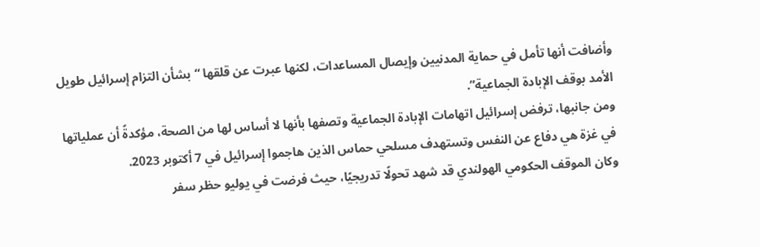وأضافت أنها تأمل في حماية المدنيين وإيصال المساعدات، لكنها عبرت عن قلقها “بشأن التزام إسرائيل طويل الأمد بوقف الإبادة الجماعية”.
ومن جانبها، ترفض إسرائيل اتهامات الإبادة الجماعية وتصفها بأنها لا أساس لها من الصحة، مؤكدةً أن عملياتها في غزة هي دفاع عن النفس وتستهدف مسلحي حماس الذين هاجموا إسرائيل في 7 أكتوبر 2023.
وكان الموقف الحكومي الهولندي قد شهد تحولًا تدريجيًا، حيث فرضت في يوليو حظر سفر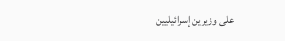على وزيرين إسرائيليين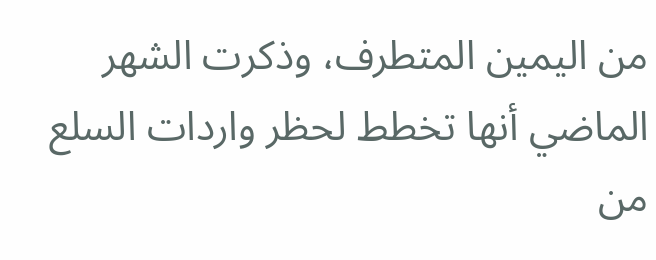من اليمين المتطرف، وذكرت الشهر الماضي أنها تخطط لحظر واردات السلع من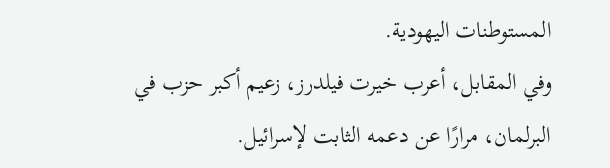المستوطنات اليهودية.
وفي المقابل، أعرب خيرت فيلدرز، زعيم أكبر حزب في البرلمان، مرارًا عن دعمه الثابت لإسرائيل.